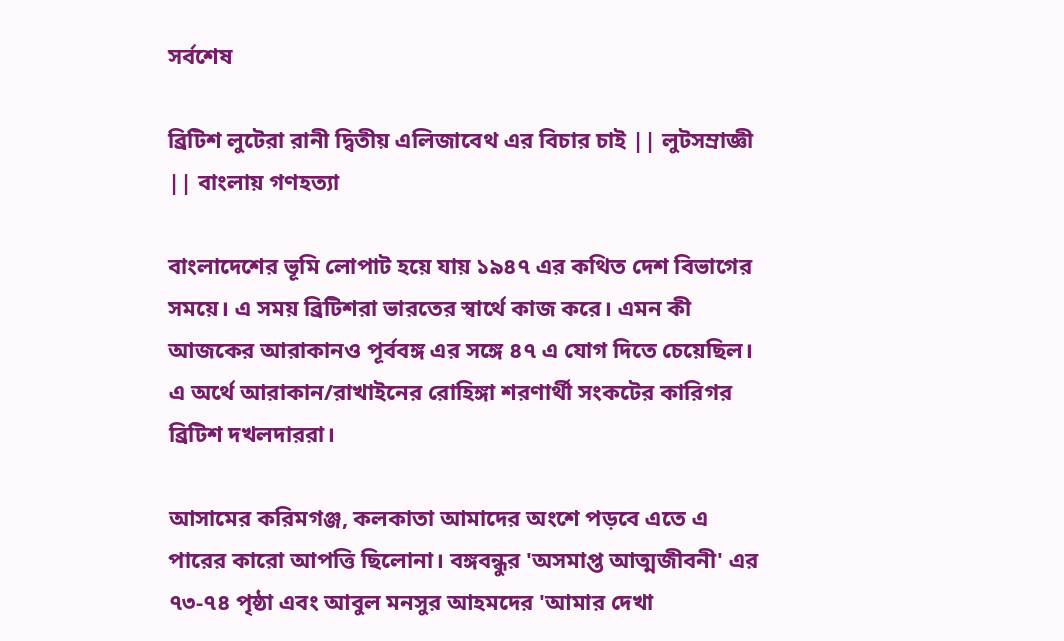সর্বশেষ

ব্রিটিশ লুটেরা রানী দ্বিতীয় এলিজাবেথ এর বিচার চাই || লুটসম্রাজ্ঞী || বাংলায় গণহত্যা

বাংলাদেশের ভূমি লোপাট হয়ে যায় ১৯৪৭ এর কথিত দেশ বিভাগের সময়ে। এ সময় ব্রিটিশরা ভারতের স্বার্থে কাজ করে। এমন কী আজকের আরাকানও পূর্ববঙ্গ এর সঙ্গে ৪৭ এ যোগ দিতে চেয়েছিল। এ অর্থে আরাকান/রাখাইনের রোহিঙ্গা শরণার্থী সংকটের কারিগর ব্রিটিশ দখলদাররা।

আসামের করিমগঞ্জ, কলকাতা আমাদের অংশে পড়বে এতে এ পারের কারো আপত্তি ছিলোনা। বঙ্গবন্ধুর 'অসমাপ্ত আত্মজীবনী' এর ৭৩-৭৪ পৃষ্ঠা এবং আবুল মনসুর আহমদের 'আমার দেখা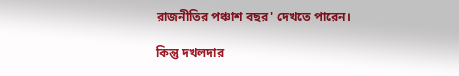রাজনীতির পঞ্চাশ বছর' দেখতে পারেন।

কিন্তু দখলদার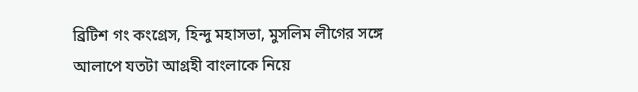ব্রিটিশ গং কংগ্রেস, হিন্দু মহাসভা, মুসলিম লীগের সঙ্গে আলাপে যতটা আগ্রহী বাংলাকে নিয়ে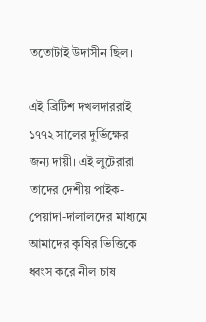ততোটাই উদাসীন ছিল।

এই ব্রিটিশ দখলদাররাই ১৭৭২ সালের দুর্ভিক্ষের জন্য দায়ী। এই লুটেরারা তাদের দেশীয় পাইক-পেয়াদা-দালালদের মাধ্যমে আমাদের কৃষির ভিত্তিকে ধ্বংস করে নীল চাষ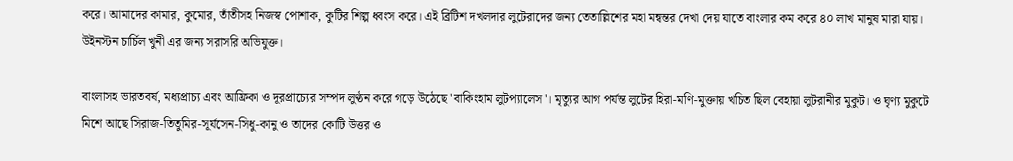করে। আমাদের কামার, কুমোর, তাঁতীসহ নিজস্ব পোশাক, কুটির শিল্প ধ্বংস করে। এই ব্রিটিশ দখলদার লুটেরাদের জন্য তেতাল্লিশের মহা মন্বন্তর দেখা দেয় যাতে বাংলার কম করে ৪০ লাখ মানুষ মারা যায়। উইনস্টন চার্চিল খুনী এর জন্য সরাসরি অভিযুক্ত।

বাংলাসহ ভারতবর্ষ, মধ্যপ্রাচ্য এবং আফ্রিকা ও দূরপ্রাচ্যের সম্পদ লুণ্ঠন করে গড়ে উঠেছে 'বাকিংহাম লুটপ্যালেস'। মৃত্যুর আগ পর্যন্ত লুটের হিরা-মণি-মুক্তায় খচিত ছিল বেহায়া লুটরানীর মুকুট। ও ঘৃণ্য মুকুটে মিশে আছে সিরাজ-তিতুমির-সূর্যসেন-সিধু-কানু ও তাদের কোটি উত্তর ও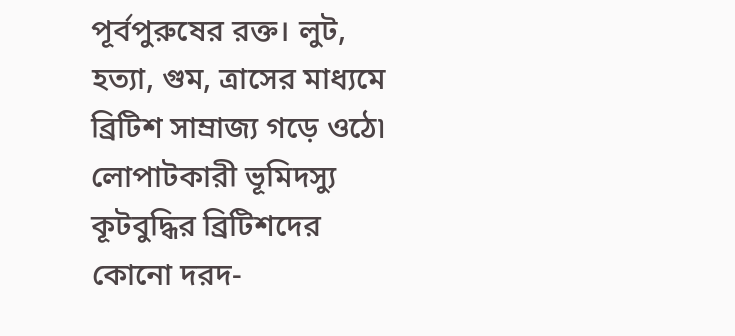পূর্বপুরুষের রক্ত। লুট, হত্যা, গুম, ত্রাসের মাধ্যমে ব্রিটিশ সাম্রাজ্য গড়ে ওঠে৷ লোপাটকারী ভূমিদস্যু কূটবুদ্ধির ব্রিটিশদের কোনো দরদ-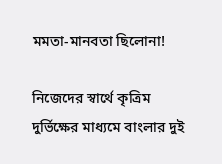মমতা-মানবতা ছিলোনা!

নিজেদের স্বার্থে কৃত্রিম দুর্ভিক্ষের মাধ্যমে বাংলার দুই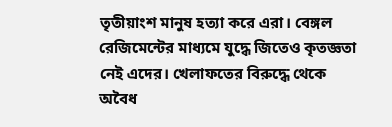তৃতীয়াংশ মানুষ হত্যা করে এরা। বেঙ্গল রেজিমেন্টের মাধ্যমে যুদ্ধে জিতেও কৃতজ্ঞতা নেই এদের। খেলাফতের বিরুদ্ধে থেকে অবৈধ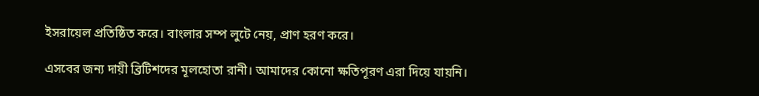ইসরায়েল প্রতিষ্ঠিত করে। বাংলার সম্প লুটে নেয়, প্রাণ হরণ করে।

এসবের জন্য দায়ী ব্রিটিশদের মূলহোতা রানী। আমাদের কোনো ক্ষতিপূরণ এরা দিয়ে যায়নি।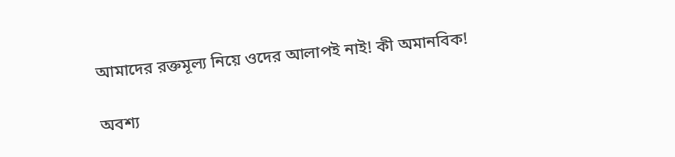আমাদের রক্তমূল্য নিয়ে ওদের আলাপই নাই! কী অমানবিক!

অবশ্য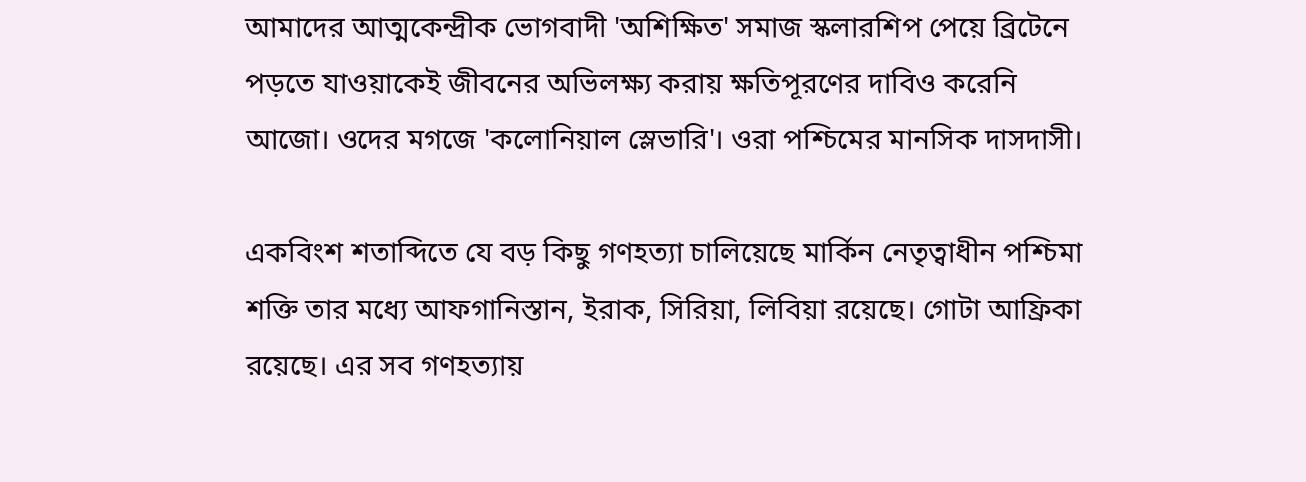আমাদের আত্মকেন্দ্রীক ভোগবাদী 'অশিক্ষিত' সমাজ স্কলারশিপ পেয়ে ব্রিটেনে পড়তে যাওয়াকেই জীবনের অভিলক্ষ্য করায় ক্ষতিপূরণের দাবিও করেনি আজো। ওদের মগজে 'কলোনিয়াল স্লেভারি'। ওরা পশ্চিমের মানসিক দাসদাসী।

একবিংশ শতাব্দিতে যে বড় কিছু গণহত্যা চালিয়েছে মার্কিন নেতৃত্বাধীন পশ্চিমা শক্তি তার মধ্যে আফগানিস্তান, ইরাক, সিরিয়া, লিবিয়া রয়েছে। গোটা আফ্রিকা রয়েছে। এর সব গণহত্যায়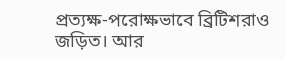প্রত্যক্ষ-পরোক্ষভাবে ব্রিটিশরাও জড়িত। আর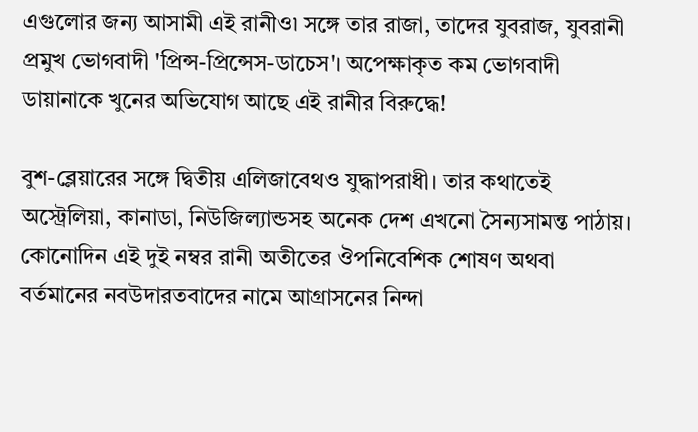এগুলোর জন্য আসামী এই রানীও৷ সঙ্গে তার রাজা, তাদের যুবরাজ, যুবরানী প্রমুখ ভোগবাদী 'প্রিন্স-প্রিন্সেস-ডাচেস'। অপেক্ষাকৃত কম ভোগবাদী ডায়ানাকে খুনের অভিযোগ আছে এই রানীর বিরুদ্ধে!

বুশ-ব্লেয়ারের সঙ্গে দ্বিতীয় এলিজাবেথও যুদ্ধাপরাধী। তার কথাতেই অস্ট্রেলিয়া, কানাডা, নিউজিল্যান্ডসহ অনেক দেশ এখনো সৈন্যসামন্ত পাঠায়। কোনোদিন এই দুই নম্বর রানী অতীতের ঔপনিবেশিক শোষণ অথবা বর্তমানের নবউদারতবাদের নামে আগ্রাসনের নিন্দা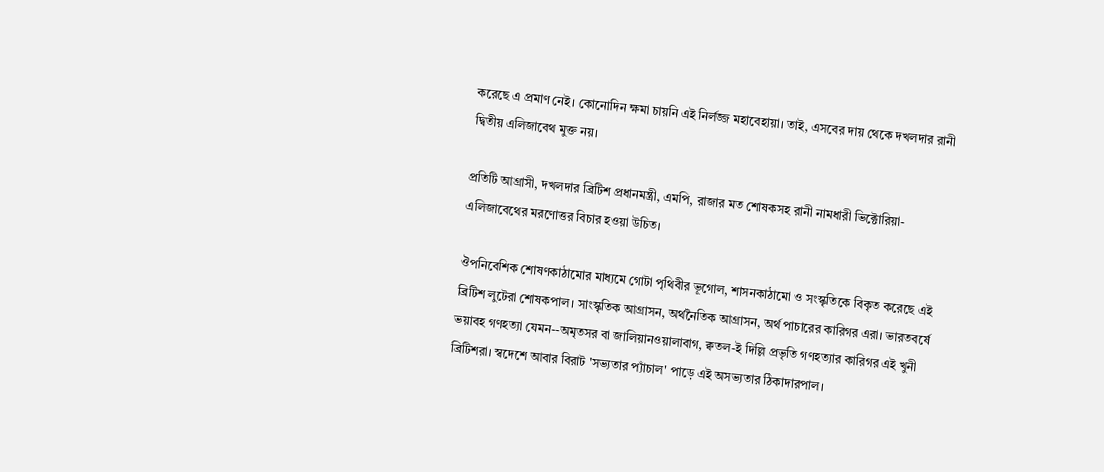করেছে এ প্রমাণ নেই। কোনোদিন ক্ষমা চায়নি এই নির্লজ্জ মহাবেহায়া। তাই, এসবের দায় থেকে দখলদার রানী দ্বিতীয় এলিজাবেথ মুক্ত নয়।

প্রতিটি আগ্রাসী, দখলদার ব্রিটিশ প্রধানমন্ত্রী, এমপি, রাজার মত শোষকসহ রানী নামধারী ভিক্টোরিয়া-এলিজাবেথের মরণোত্তর বিচার হওয়া উচিত।

ঔপনিবেশিক শোষণকাঠামোর মাধ্যমে গোটা পৃথিবীর ভূগোল, শাসনকাঠামো ও সংস্কৃতিকে বিকৃত করেছে এই ব্রিটিশ লুটেরা শোষকপাল। সাংস্কৃতিক আগ্রাসন, অর্থনৈতিক আগ্রাসন, অর্থ পাচারের কারিগর এরা। ভারতবর্ষে ভয়াবহ গণহত্যা যেমন--অমৃতসর বা জালিয়ানওয়ালাবাগ, ক্বতল-ই দিল্লি প্রভৃতি গণহত্যার কারিগর এই খুনী ব্রিটিশরা। স্বদেশে আবার বিরাট 'সভ্যতার প্যাঁচাল' পাড়ে এই অসভ্যতার ঠিকাদারপাল।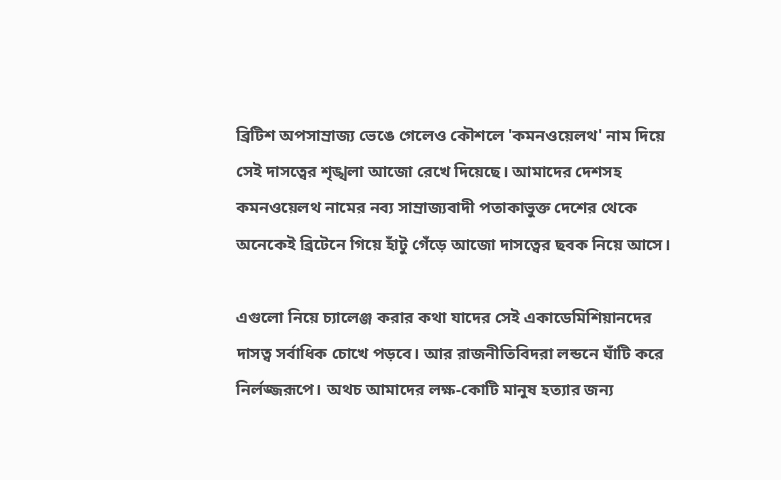ব্রিটিশ অপসাম্রাজ্য ভেঙে গেলেও কৌশলে 'কমনওয়েলথ' নাম দিয়ে সেই দাসত্বের শৃঙ্খলা আজো রেখে দিয়েছে। আমাদের দেশসহ কমনওয়েলথ নামের নব্য সাম্রাজ্যবাদী পতাকাভুক্ত দেশের থেকে অনেকেই ব্রিটেনে গিয়ে হাঁটু গেঁড়ে আজো দাসত্বের ছবক নিয়ে আসে।

এগুলো নিয়ে চ্যালেঞ্জ করার কথা যাদের সেই একাডেমিশিয়ানদের দাসত্ব সর্বাধিক চোখে পড়বে। আর রাজনীতিবিদরা লন্ডনে ঘাঁটি করে নির্লজ্জরূপে। অথচ আমাদের লক্ষ-কোটি মানুষ হত্যার জন্য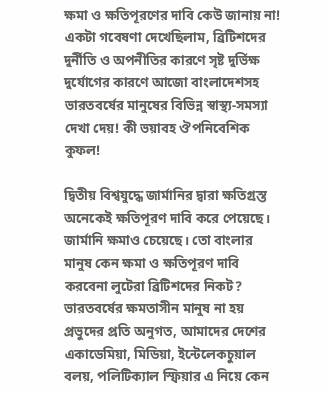ক্ষমা ও ক্ষতিপূরণের দাবি কেউ জানায় না! একটা গবেষণা দেখেছিলাম, ব্রিটিশদের দুর্নীতি ও অপনীতির কারণে সৃষ্ট দুর্ভিক্ষ দুর্যোগের কারণে আজো বাংলাদেশসহ ভারতবর্ষের মানুষের বিভিন্ন স্বাস্থ্য-সমস্যা দেখা দেয়! কী ভয়াবহ ঔপনিবেশিক কুফল!

দ্বিতীয় বিশ্বযুদ্ধে জার্মানির দ্বারা ক্ষতিগ্রস্ত অনেকেই ক্ষতিপূরণ দাবি করে পেয়েছে। জার্মানি ক্ষমাও চেয়েছে। তো বাংলার মানুষ কেন ক্ষমা ও ক্ষতিপূরণ দাবি করবেনা লুটেরা ব্রিটিশদের নিকট? ভারতবর্ষের ক্ষমতাসীন মানুষ না হয় প্রভুদের প্রতি অনুগত, আমাদের দেশের একাডেমিয়া, মিডিয়া, ইন্টেলেকচুয়াল বলয়, পলিটিক্যাল স্ফিয়ার এ নিয়ে কেন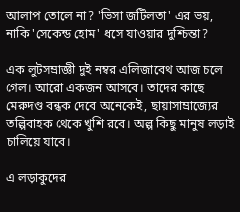আলাপ তোলে না? 'ভিসা জটিলতা' এর ভয়, নাকি 'সেকেন্ড হোম' ধসে যাওয়ার দুশ্চিন্তা?

এক লুটসম্রাজ্ঞী দুই নম্বর এলিজাবেথ আজ চলে গেল। আরো একজন আসবে। তাদের কাছে মেরুদণ্ড বন্ধক দেবে অনেকেই, ছায়াসাম্রাজ্যের তল্পিবাহক থেকে খুশি রবে। অল্প কিছু মানুষ লড়াই চালিয়ে যাবে।

এ লড়াকুদের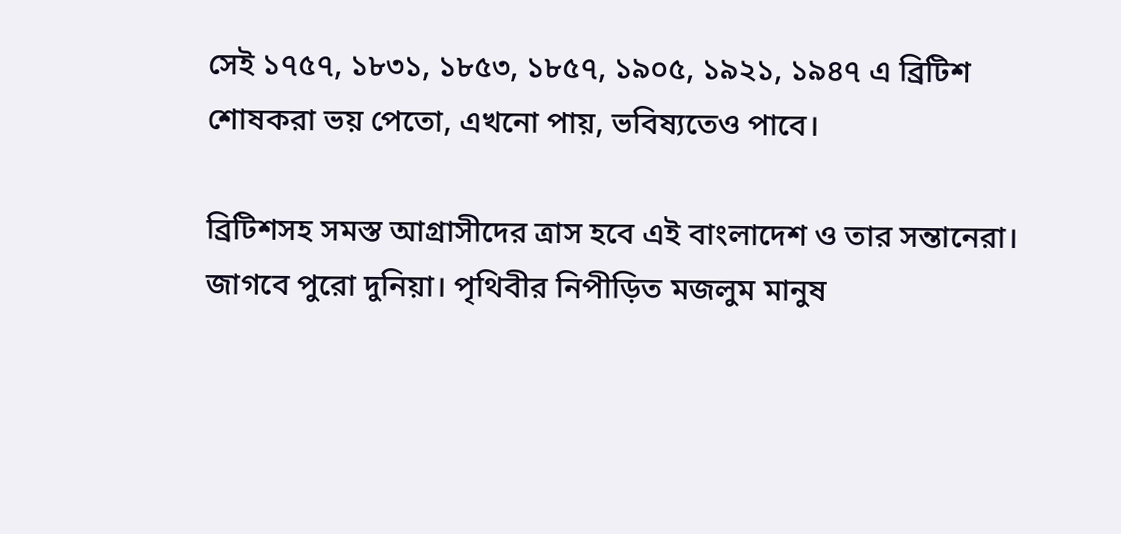সেই ১৭৫৭, ১৮৩১, ১৮৫৩, ১৮৫৭, ১৯০৫, ১৯২১, ১৯৪৭ এ ব্রিটিশ শোষকরা ভয় পেতো, এখনো পায়, ভবিষ্যতেও পাবে।

ব্রিটিশসহ সমস্ত আগ্রাসীদের ত্রাস হবে এই বাংলাদেশ ও তার সন্তানেরা। জাগবে পুরো দুনিয়া। পৃথিবীর নিপীড়িত মজলুম মানুষ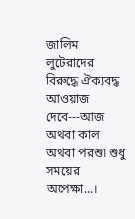জালিম লুটেরাদের বিরুদ্ধে ঐক্যবদ্ধ আওয়াজ দেবে---আজ অথবা কাল অথবা পরশু৷ শুধু সময়ের অপেক্ষা...।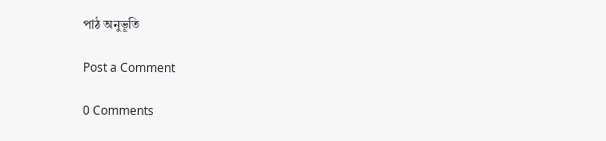পাঠ অনুভূতি

Post a Comment

0 Comments